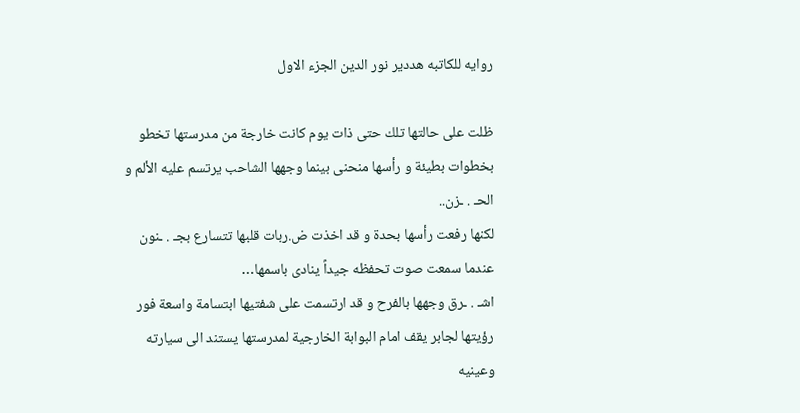روايه للكاتبه هددير نور الدين الجزء الاول

ظلت على حالتها تلك حتى ذات يوم كانت خارجة من مدرستها تخطو بخطوات بطيئة و رأسها منحنى بينما وجهها الشاحب يرتسم عليه الألم و الحـ . ـزن..
لكنها رفعت رأسها بحدة و قد اخذت ض.ربات قلبها تتسارع بجـ . ـنون عندما سمعت صوت تحفظه جيداً ينادى باسمها…
اشـ . ـرق وجهها بالفرح و قد ارتسمت على شفتيها ابتسامة واسعة فور رؤيتها لجابر يقف امام البوابة الخارجية لمدرستها يستند الى سيارته وعينيه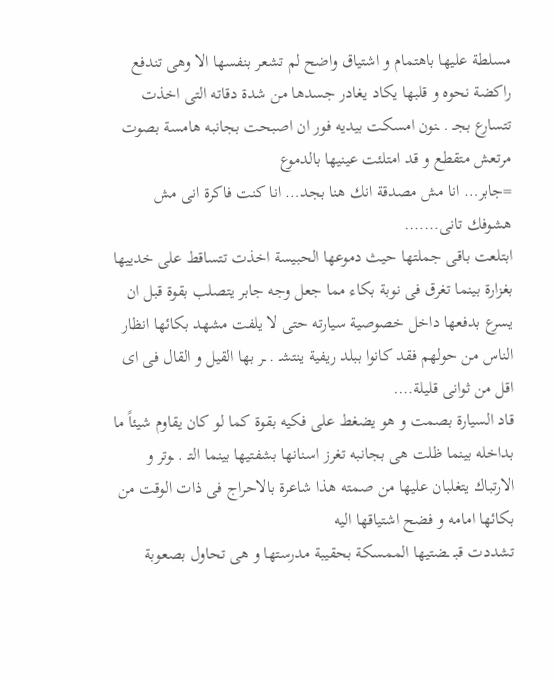مسلطة عليها باهتمام و اشتياق واضح لم تشعر بنفسها الا وهى تندفع راكضة نحوه و قلبها يكاد يغادر جسدها من شدة دقاته التى اخذت تتسارع بجـ . ـنون امسكت بيديه فور ان اصبحت بجانبه هامسة بصوت مرتعش متقطع و قد امتلئت عينيها بالدموع
=جابر… انا مش مصدقة انك هنا بجد… انا كنت فاكرة انى مش هشوفك تانى…….
ابتلعت باقى جملتها حيث دموعها الحبيسة اخذت تتساقط على خدييها بغزارة بينما تغرق فى نوبة بكاء مما جعل وجه جابر يتصلب بقوة قبل ان يسرع بدفعها داخل خصوصية سيارته حتى لا يلفت مشهد بكائها انظار الناس من حولهم فقد كانوا ببلد ريفية ينتشـ . ـر بها القيل و القال فى اى اقل من ثوانى قليلة….
قاد السيارة بصمت و هو يضغط على فكيه بقوة كما لو كان يقاوم شيئاً ما بداخله بينما ظلت هى بجانبه تغرز اسنانها بشفتيها بينما التـ . ـوتر و الارتباك يتغلبان عليها من صمته هذا شاعرة بالاحراج فى ذات الوقت من بكائها امامه و فضح اشتياقها اليه
تشددت قبـ ـضتيها الممسكة بحقيبة مدرستها و هى تحاول بصعوبة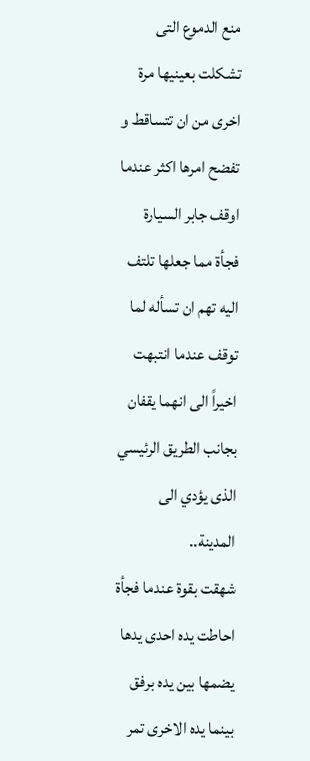منع الدموع التى تشكلت بعينيها مرة اخرى من ان تتساقط و تفضح امرها اكثر عندما اوقف جابر السيارة فجأة مما جعلها تلتف اليه تهم ان تسأله لما توقف عندما انتبهت اخيراً الى انهما يقفان بجانب الطريق الرئيسي الذى يؤدي الى المدينة..
شهقت بقوة عندما فجأة احاطت يده احدى يدها يضمها بين يده برفق بينما يده الاخرى تمر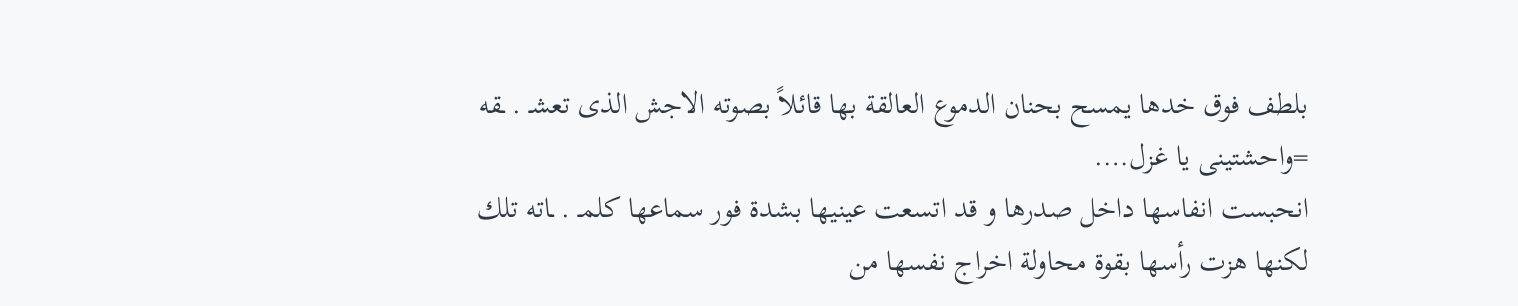بلطف فوق خدها يمسح بحنان الدموع العالقة بها قائلاً بصوته الاجش الذى تعشـ . ـقه
=واحشتينى يا غزل….
انحبست انفاسها داخل صدرها و قد اتسعت عينيها بشدة فور سماعها كلمـ . ـاته تلك لكنها هزت رأسها بقوة محاولة اخراج نفسها من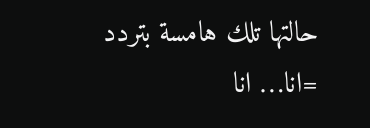حالتها تلك هامسة بتردد
=انا… انا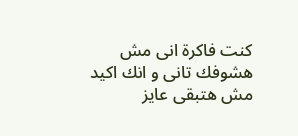كنت فاكرة انى مش هشوفك تانى و انك اكيد مش هتبقى عايز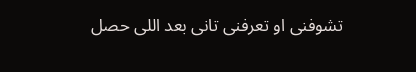تشوفنى او تعرفنى تانى بعد اللى حصل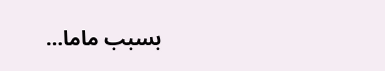بسبب ماما…